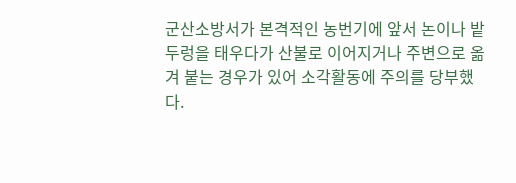군산소방서가 본격적인 농번기에 앞서 논이나 밭두렁을 태우다가 산불로 이어지거나 주변으로 옮겨 붙는 경우가 있어 소각활동에 주의를 당부했다.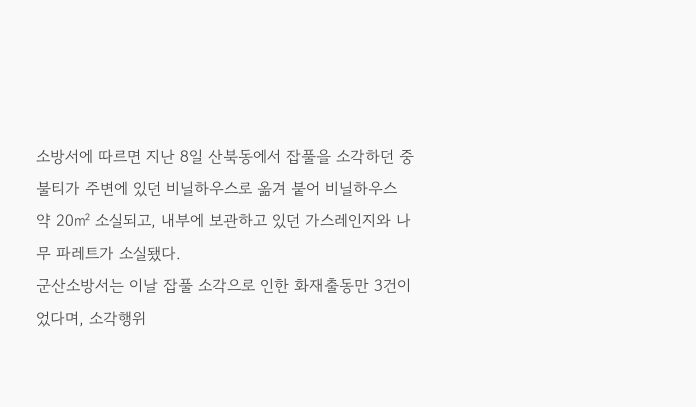소방서에 따르면 지난 8일 산북동에서 잡풀을 소각하던 중 불티가 주변에 있던 비닐하우스로 옮겨 붙어 비닐하우스 약 20㎡ 소실되고, 내부에 보관하고 있던 가스레인지와 나무 파레트가 소실됐다.
군산소방서는 이날 잡풀 소각으로 인한 화재출동만 3건이었다며, 소각행위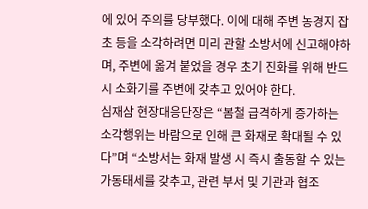에 있어 주의를 당부했다. 이에 대해 주변 농경지 잡초 등을 소각하려면 미리 관할 소방서에 신고해야하며, 주변에 옮겨 붙었을 경우 초기 진화를 위해 반드시 소화기를 주변에 갖추고 있어야 한다.
심재삼 현장대응단장은 “봄철 급격하게 증가하는 소각행위는 바람으로 인해 큰 화재로 확대될 수 있다”며 “소방서는 화재 발생 시 즉시 출동할 수 있는 가동태세를 갖추고, 관련 부서 및 기관과 협조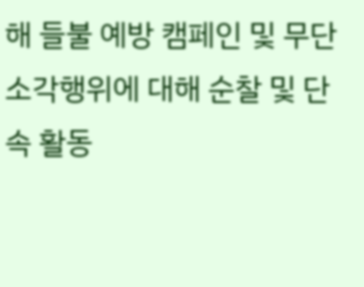해 들불 예방 캠페인 및 무단 소각행위에 대해 순찰 및 단속 활동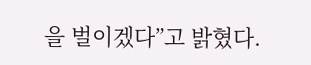을 벌이겠다”고 밝혔다.